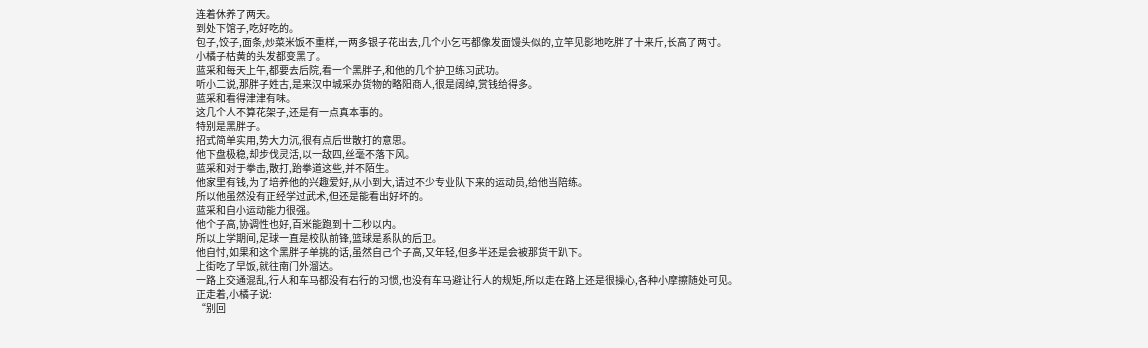连着休养了两天。
到处下馆子,吃好吃的。
包子,饺子,面条,炒菜米饭不重样,一两多银子花出去,几个小乞丐都像发面馒头似的,立竿见影地吃胖了十来斤,长高了两寸。
小橘子枯黄的头发都变黑了。
蓝采和每天上午,都要去后院,看一个黑胖子,和他的几个护卫练习武功。
听小二说,那胖子姓古,是来汉中城采办货物的略阳商人,很是阔绰,赏钱给得多。
蓝采和看得津津有味。
这几个人不算花架子,还是有一点真本事的。
特别是黑胖子。
招式简单实用,势大力沉,很有点后世散打的意思。
他下盘极稳,却步伐灵活,以一敌四,丝毫不落下风。
蓝采和对于拳击,散打,跆拳道这些,并不陌生。
他家里有钱,为了培养他的兴趣爱好,从小到大,请过不少专业队下来的运动员,给他当陪练。
所以他虽然没有正经学过武术,但还是能看出好坏的。
蓝采和自小运动能力很强。
他个子高,协调性也好,百米能跑到十二秒以内。
所以上学期间,足球一直是校队前锋,篮球是系队的后卫。
他自忖,如果和这个黑胖子单挑的话,虽然自己个子高,又年轻,但多半还是会被那货干趴下。
上街吃了早饭,就往南门外溜达。
一路上交通混乱,行人和车马都没有右行的习惯,也没有车马避让行人的规矩,所以走在路上还是很操心,各种小摩擦随处可见。
正走着,小橘子说:
“别回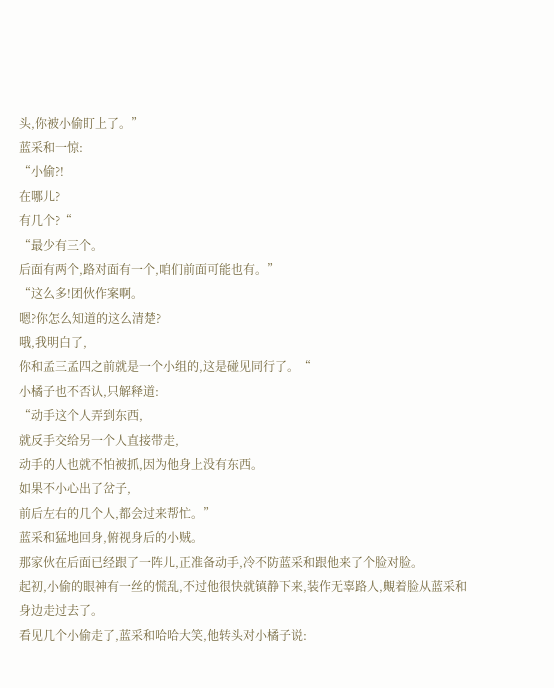头,你被小偷盯上了。”
蓝采和一惊:
“小偷?!
在哪儿?
有几个?“
“最少有三个。
后面有两个,路对面有一个,咱们前面可能也有。”
“这么多!团伙作案啊。
嗯?你怎么知道的这么清楚?
哦,我明白了,
你和孟三孟四之前就是一个小组的,这是碰见同行了。“
小橘子也不否认,只解释道:
“动手这个人弄到东西,
就反手交给另一个人直接带走,
动手的人也就不怕被抓,因为他身上没有东西。
如果不小心出了岔子,
前后左右的几个人,都会过来帮忙。”
蓝采和猛地回身,俯视身后的小贼。
那家伙在后面已经跟了一阵儿,正准备动手,冷不防蓝采和跟他来了个脸对脸。
起初,小偷的眼神有一丝的慌乱,不过他很快就镇静下来,装作无辜路人,覥着脸从蓝采和身边走过去了。
看见几个小偷走了,蓝采和哈哈大笑,他转头对小橘子说: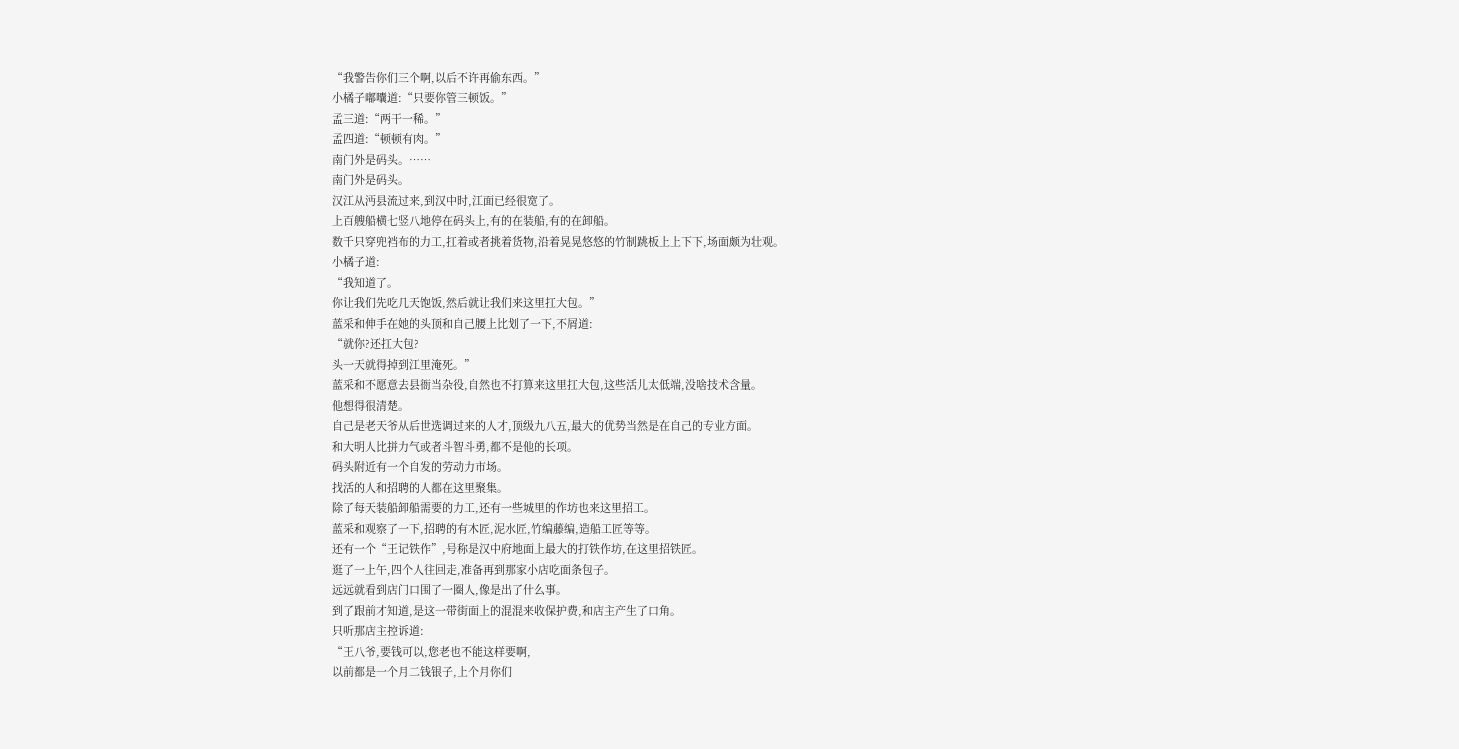“我警告你们三个啊,以后不许再偷东西。”
小橘子嘟囔道:“只要你管三顿饭。”
孟三道:“两干一稀。”
孟四道:“顿顿有肉。”
南门外是码头。……
南门外是码头。
汉江从沔县流过来,到汉中时,江面已经很宽了。
上百艘船横七竖八地停在码头上,有的在装船,有的在卸船。
数千只穿兜裆布的力工,扛着或者挑着货物,沿着晃晃悠悠的竹制跳板上上下下,场面颇为壮观。
小橘子道:
“我知道了。
你让我们先吃几天饱饭,然后就让我们来这里扛大包。”
蓝采和伸手在她的头顶和自己腰上比划了一下,不屑道:
“就你?还扛大包?
头一天就得掉到江里淹死。”
蓝采和不愿意去县衙当杂役,自然也不打算来这里扛大包,这些活儿太低端,没啥技术含量。
他想得很清楚。
自己是老天爷从后世选调过来的人才,顶级九八五,最大的优势当然是在自己的专业方面。
和大明人比拼力气或者斗智斗勇,都不是他的长项。
码头附近有一个自发的劳动力市场。
找活的人和招聘的人都在这里聚集。
除了每天装船卸船需要的力工,还有一些城里的作坊也来这里招工。
蓝采和观察了一下,招聘的有木匠,泥水匠,竹编藤编,造船工匠等等。
还有一个“王记铁作”,号称是汉中府地面上最大的打铁作坊,在这里招铁匠。
逛了一上午,四个人往回走,准备再到那家小店吃面条包子。
远远就看到店门口围了一圈人,像是出了什么事。
到了跟前才知道,是这一带街面上的混混来收保护费,和店主产生了口角。
只听那店主控诉道:
“王八爷,要钱可以,您老也不能这样要啊,
以前都是一个月二钱银子,上个月你们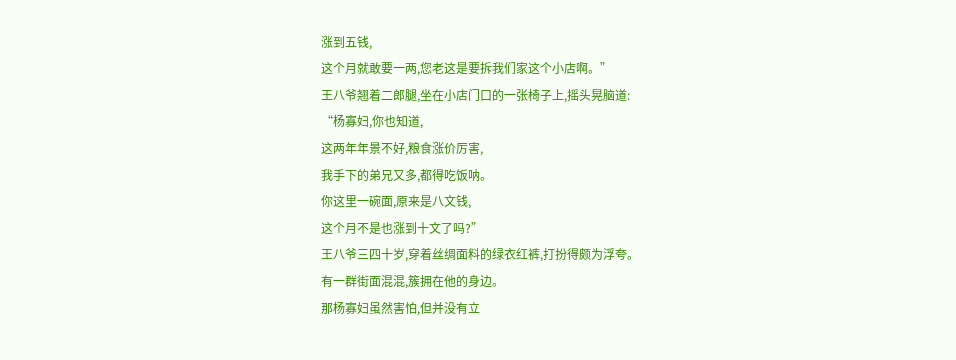涨到五钱,
这个月就敢要一两,您老这是要拆我们家这个小店啊。”
王八爷翘着二郎腿,坐在小店门口的一张椅子上,摇头晃脑道:
“杨寡妇,你也知道,
这两年年景不好,粮食涨价厉害,
我手下的弟兄又多,都得吃饭呐。
你这里一碗面,原来是八文钱,
这个月不是也涨到十文了吗?”
王八爷三四十岁,穿着丝绸面料的绿衣红裤,打扮得颇为浮夸。
有一群街面混混,簇拥在他的身边。
那杨寡妇虽然害怕,但并没有立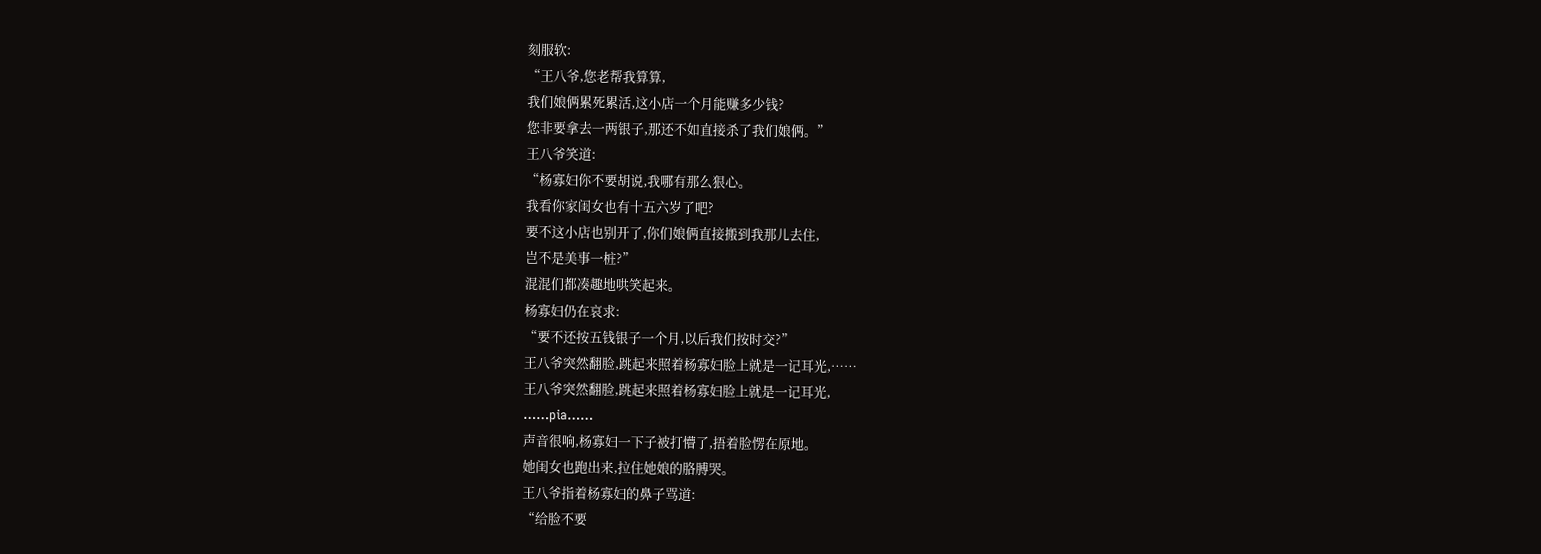刻服软:
“王八爷,您老帮我算算,
我们娘俩累死累活,这小店一个月能赚多少钱?
您非要拿去一两银子,那还不如直接杀了我们娘俩。”
王八爷笑道:
“杨寡妇你不要胡说,我哪有那么狠心。
我看你家闺女也有十五六岁了吧?
要不这小店也别开了,你们娘俩直接搬到我那儿去住,
岂不是美事一桩?”
混混们都凑趣地哄笑起来。
杨寡妇仍在哀求:
“要不还按五钱银子一个月,以后我们按时交?”
王八爷突然翻脸,跳起来照着杨寡妇脸上就是一记耳光,……
王八爷突然翻脸,跳起来照着杨寡妇脸上就是一记耳光,
……pia……
声音很响,杨寡妇一下子被打懵了,捂着脸愣在原地。
她闺女也跑出来,拉住她娘的胳膊哭。
王八爷指着杨寡妇的鼻子骂道:
“给脸不要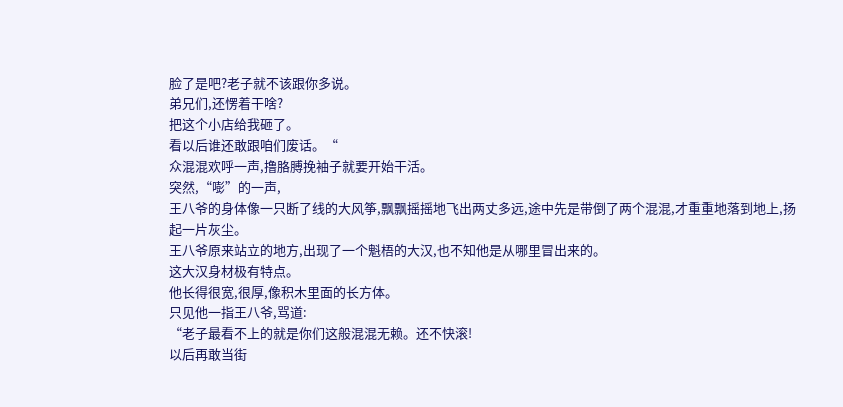脸了是吧?老子就不该跟你多说。
弟兄们,还愣着干啥?
把这个小店给我砸了。
看以后谁还敢跟咱们废话。“
众混混欢呼一声,撸胳膊挽袖子就要开始干活。
突然,“嘭”的一声,
王八爷的身体像一只断了线的大风筝,飘飘摇摇地飞出两丈多远,途中先是带倒了两个混混,才重重地落到地上,扬起一片灰尘。
王八爷原来站立的地方,出现了一个魁梧的大汉,也不知他是从哪里冒出来的。
这大汉身材极有特点。
他长得很宽,很厚,像积木里面的长方体。
只见他一指王八爷,骂道:
“老子最看不上的就是你们这般混混无赖。还不快滚!
以后再敢当街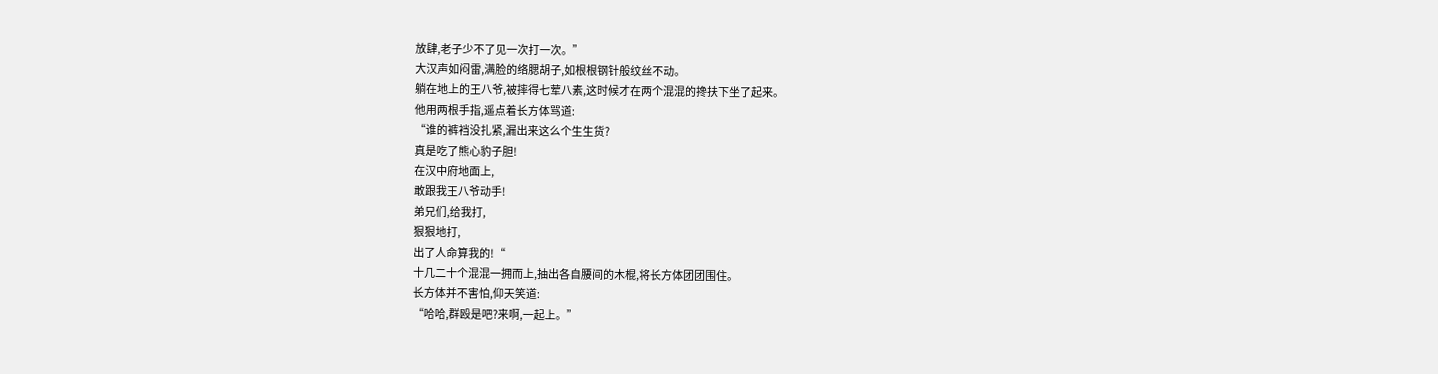放肆,老子少不了见一次打一次。”
大汉声如闷雷,满脸的络腮胡子,如根根钢针般纹丝不动。
躺在地上的王八爷,被摔得七荤八素,这时候才在两个混混的搀扶下坐了起来。
他用两根手指,遥点着长方体骂道:
“谁的裤裆没扎紧,漏出来这么个生生货?
真是吃了熊心豹子胆!
在汉中府地面上,
敢跟我王八爷动手!
弟兄们,给我打,
狠狠地打,
出了人命算我的!“
十几二十个混混一拥而上,抽出各自腰间的木棍,将长方体团团围住。
长方体并不害怕,仰天笑道:
“哈哈,群殴是吧?来啊,一起上。”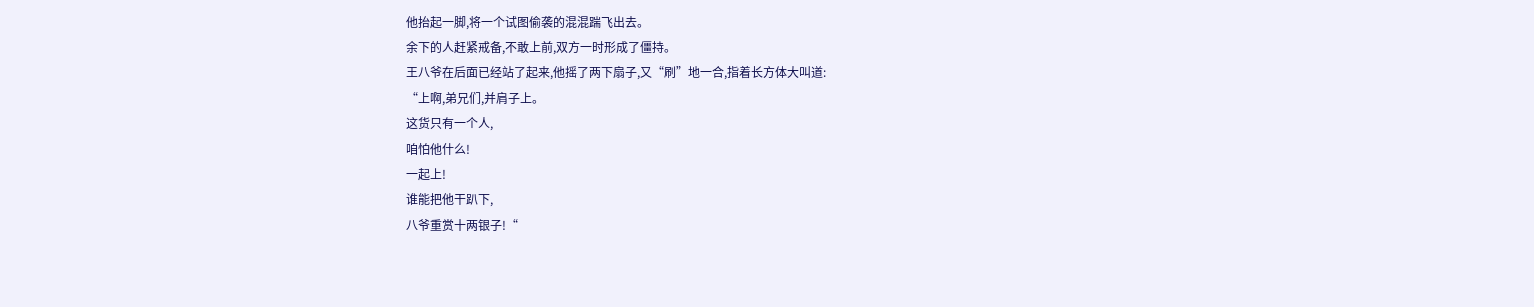他抬起一脚,将一个试图偷袭的混混踹飞出去。
余下的人赶紧戒备,不敢上前,双方一时形成了僵持。
王八爷在后面已经站了起来,他摇了两下扇子,又“刷”地一合,指着长方体大叫道:
“上啊,弟兄们,并肩子上。
这货只有一个人,
咱怕他什么!
一起上!
谁能把他干趴下,
八爷重赏十两银子!“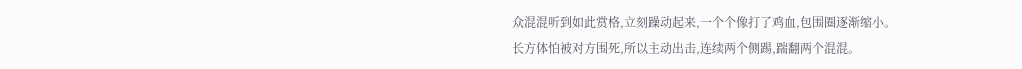众混混听到如此赏格,立刻躁动起来,一个个像打了鸡血,包围圈逐渐缩小。
长方体怕被对方围死,所以主动出击,连续两个侧踢,踹翻两个混混。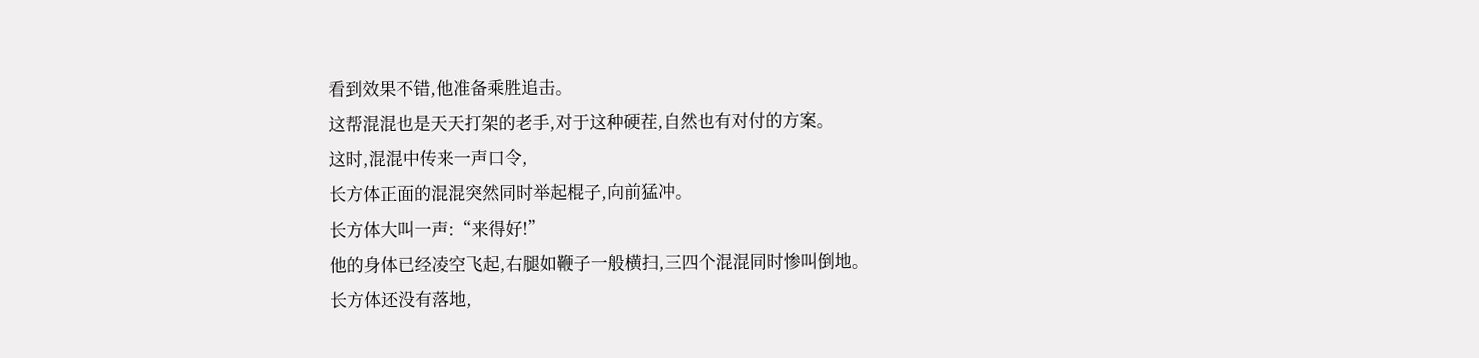看到效果不错,他准备乘胜追击。
这帮混混也是天天打架的老手,对于这种硬茬,自然也有对付的方案。
这时,混混中传来一声口令,
长方体正面的混混突然同时举起棍子,向前猛冲。
长方体大叫一声:“来得好!”
他的身体已经凌空飞起,右腿如鞭子一般横扫,三四个混混同时惨叫倒地。
长方体还没有落地,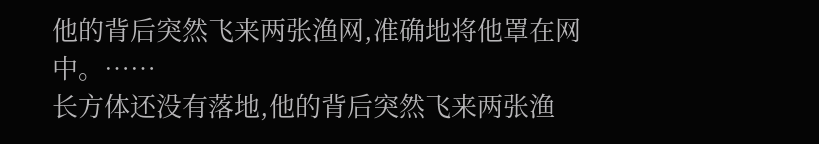他的背后突然飞来两张渔网,准确地将他罩在网中。……
长方体还没有落地,他的背后突然飞来两张渔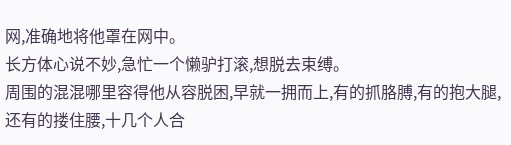网,准确地将他罩在网中。
长方体心说不妙,急忙一个懒驴打滚,想脱去束缚。
周围的混混哪里容得他从容脱困,早就一拥而上,有的抓胳膊,有的抱大腿,还有的搂住腰,十几个人合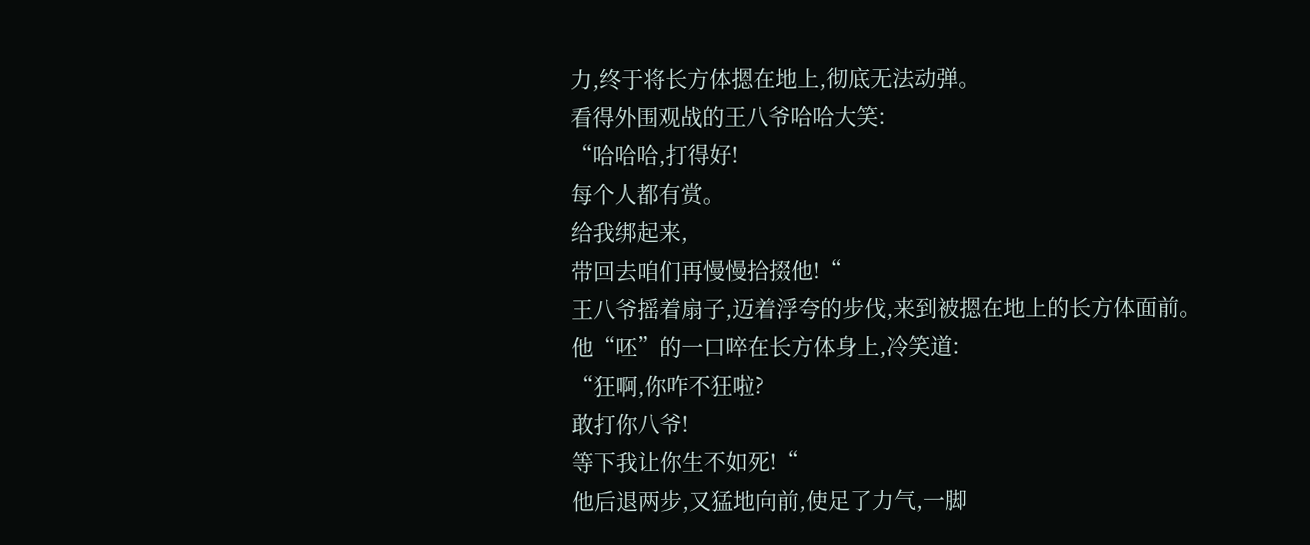力,终于将长方体摁在地上,彻底无法动弹。
看得外围观战的王八爷哈哈大笑:
“哈哈哈,打得好!
每个人都有赏。
给我绑起来,
带回去咱们再慢慢拾掇他!“
王八爷摇着扇子,迈着浮夸的步伐,来到被摁在地上的长方体面前。他“呸”的一口啐在长方体身上,冷笑道:
“狂啊,你咋不狂啦?
敢打你八爷!
等下我让你生不如死!“
他后退两步,又猛地向前,使足了力气,一脚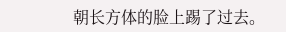朝长方体的脸上踢了过去。